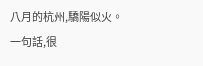八月的杭州,驕陽似火。一句話,很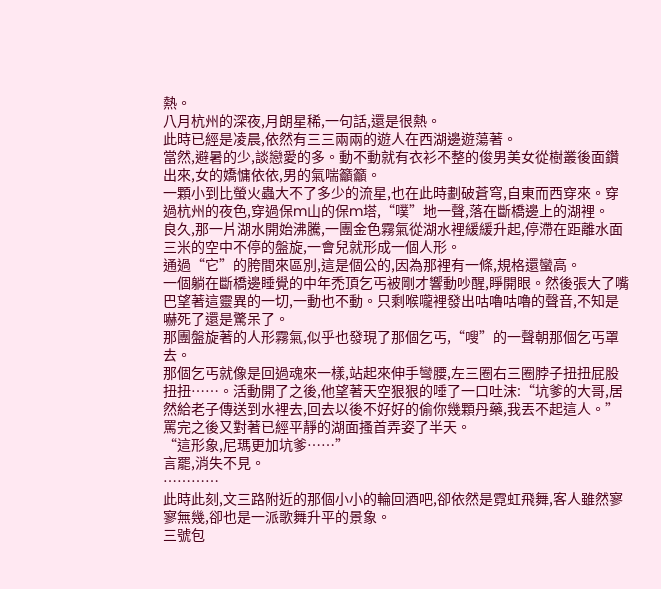熱。
八月杭州的深夜,月朗星稀,一句話,還是很熱。
此時已經是凌晨,依然有三三兩兩的遊人在西湖邊遊蕩著。
當然,避暑的少,談戀愛的多。動不動就有衣衫不整的俊男美女從樹叢後面鑽出來,女的嬌慵依依,男的氣喘籲籲。
一顆小到比螢火蟲大不了多少的流星,也在此時劃破蒼穹,自東而西穿來。穿過杭州的夜色,穿過保m山的保m塔,“噗”地一聲,落在斷橋邊上的湖裡。
良久,那一片湖水開始沸騰,一團金色霧氣從湖水裡緩緩升起,停滯在距離水面三米的空中不停的盤旋,一會兒就形成一個人形。
通過“它”的胯間來區別,這是個公的,因為那裡有一條,規格還蠻高。
一個躺在斷橋邊睡覺的中年禿頂乞丐被剛才響動吵醒,睜開眼。然後張大了嘴巴望著這靈異的一切,一動也不動。只剩喉嚨裡發出咕嚕咕嚕的聲音,不知是嚇死了還是驚呆了。
那團盤旋著的人形霧氣,似乎也發現了那個乞丐,“嗖”的一聲朝那個乞丐罩去。
那個乞丐就像是回過魂來一樣,站起來伸手彎腰,左三圈右三圈脖子扭扭屁股扭扭……。活動開了之後,他望著天空狠狠的唾了一口吐沫:“坑爹的大哥,居然給老子傳送到水裡去,回去以後不好好的偷你幾顆丹藥,我丟不起這人。”
罵完之後又對著已經平靜的湖面搔首弄姿了半天。
“這形象,尼瑪更加坑爹……”
言罷,消失不見。
…………
此時此刻,文三路附近的那個小小的輪回酒吧,卻依然是霓虹飛舞,客人雖然寥寥無幾,卻也是一派歌舞升平的景象。
三號包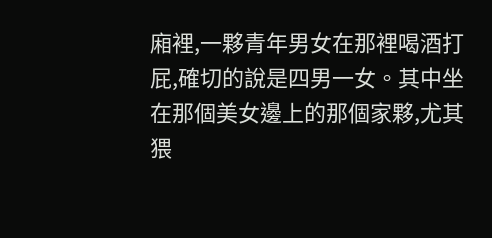廂裡,一夥青年男女在那裡喝酒打屁,確切的說是四男一女。其中坐在那個美女邊上的那個家夥,尤其猥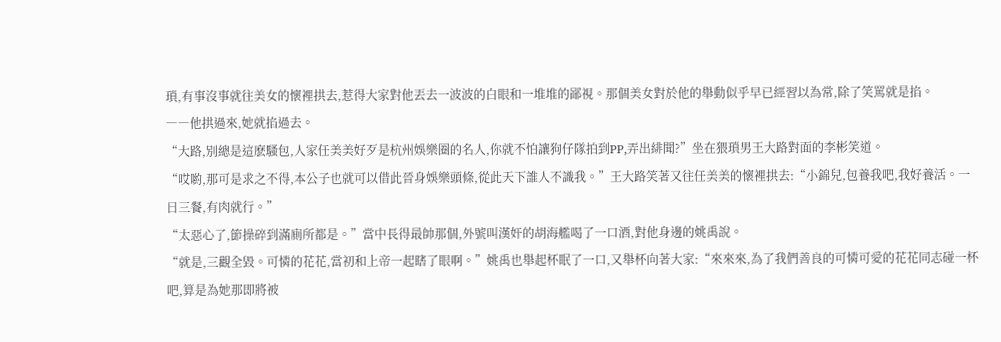瑣,有事沒事就往美女的懷裡拱去,惹得大家對他丟去一波波的白眼和一堆堆的鄙視。那個美女對於他的舉動似乎早已經習以為常,除了笑罵就是掐。
――他拱過來,她就掐過去。
“大路,別總是這麽騷包,人家任美美好歹是杭州娛樂圈的名人,你就不怕讓狗仔隊拍到PP,弄出緋聞?”坐在猥瑣男王大路對面的李彬笑道。
“哎喲,那可是求之不得,本公子也就可以借此晉身娛樂頭條,從此天下誰人不識我。”王大路笑著又往任美美的懷裡拱去:“小錦兒,包養我吧,我好養活。一日三餐,有肉就行。”
“太惡心了,節操碎到滿廁所都是。”當中長得最帥那個,外號叫漢奸的胡海艦喝了一口酒,對他身邊的姚禹說。
“就是,三觀全毀。可憐的花花,當初和上帝一起瞎了眼啊。”姚禹也舉起杯眠了一口,又舉杯向著大家:“來來來,為了我們善良的可憐可愛的花花同志碰一杯吧,算是為她那即將被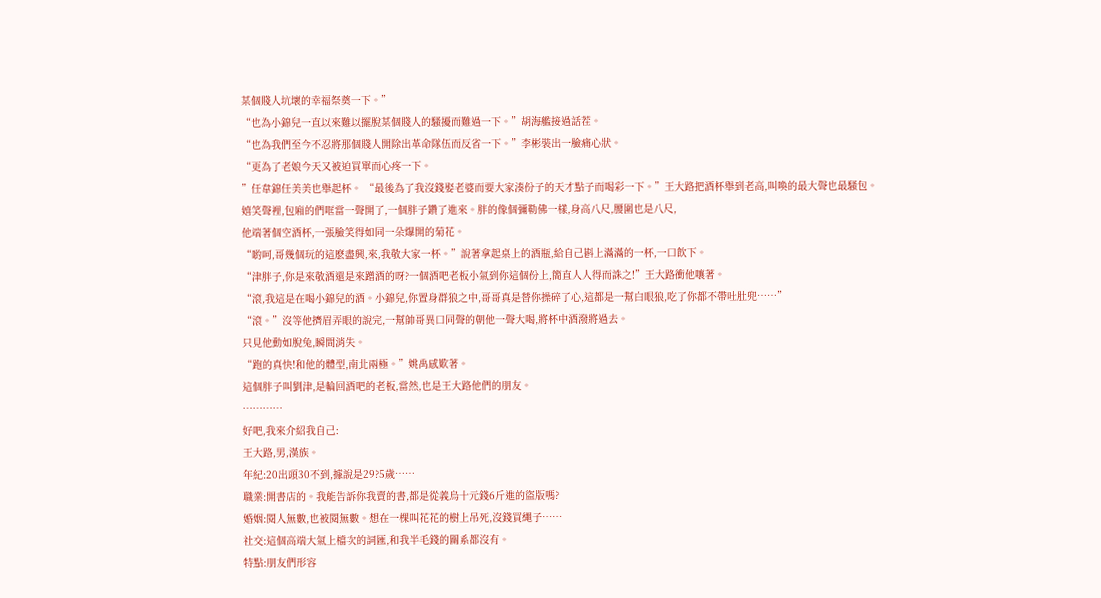某個賤人坑壞的幸福祭奠一下。”
“也為小錦兒一直以來難以擺脫某個賤人的騷擾而難過一下。”胡海艦接過話茬。
“也為我們至今不忍將那個賤人開除出革命隊伍而反省一下。”李彬裝出一臉痛心狀。
“更為了老娘今天又被迫買單而心疼一下。
”任韋錦任美美也舉起杯。 “最後為了我沒錢娶老婆而要大家湊份子的天才點子而喝彩一下。”王大路把酒杯舉到老高,叫喚的最大聲也最騷包。
嬉笑聲裡,包廂的們哐當一聲開了,一個胖子鑽了進來。胖的像個彌勒佛一樣,身高八尺,腰圍也是八尺,
他端著個空酒杯,一張臉笑得如同一朵爆開的菊花。
“喲呵,哥幾個玩的這麽盡興,來,我敬大家一杯。”說著拿起桌上的酒瓶,給自己斟上滿滿的一杯,一口飲下。
“津胖子,你是來敬酒還是來蹭酒的呀?一個酒吧老板小氣到你這個份上,簡直人人得而誅之!”王大路衝他嚷著。
“滾,我這是在喝小錦兒的酒。小錦兒,你置身群狼之中,哥哥真是替你操碎了心,這都是一幫白眼狼,吃了你都不帶吐肚兜……”
“滾。”沒等他擠眉弄眼的說完,一幫帥哥異口同聲的朝他一聲大喝,將杯中酒潑將過去。
只見他動如脫兔,瞬間消失。
“跑的真快!和他的體型,南北兩極。”姚禹感歎著。
這個胖子叫劉津,是輪回酒吧的老板,當然,也是王大路他們的朋友。
…………
好吧,我來介紹我自己:
王大路,男,漢族。
年紀:20出頭30不到,據說是29?5歲……
職業:開書店的。我能告訴你我賣的書,都是從義烏十元錢6斤進的盜版嗎?
婚姻:閱人無數,也被閱無數。想在一棵叫花花的樹上吊死,沒錢買繩子……
社交:這個高端大氣上檔次的詞匯,和我半毛錢的關系都沒有。
特點:朋友們形容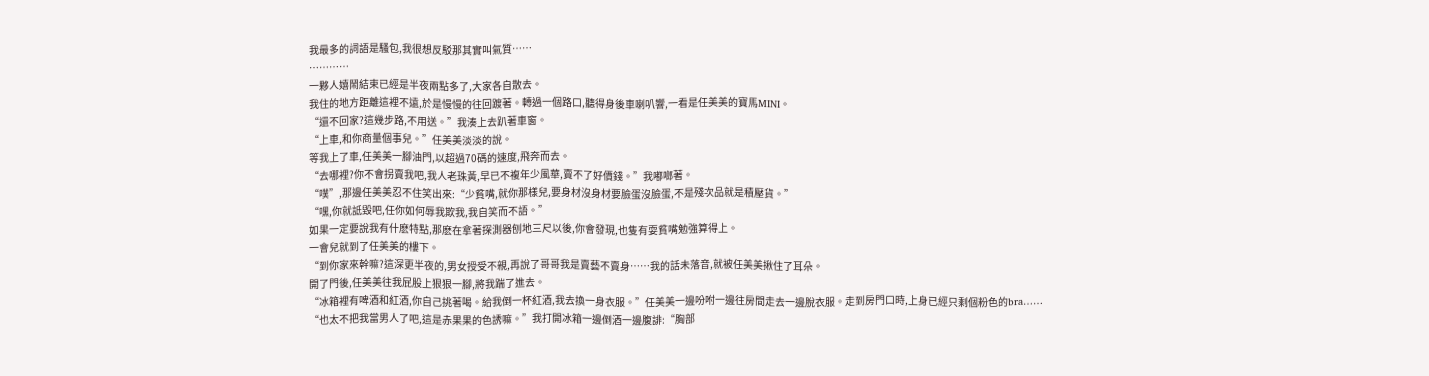我最多的詞語是騷包,我很想反駁那其實叫氣質……
…………
一夥人嬉鬧結束已經是半夜兩點多了,大家各自散去。
我住的地方距離這裡不遠,於是慢慢的往回踱著。轉過一個路口,聽得身後車喇叭響,一看是任美美的寶馬MINI。
“還不回家?這幾步路,不用送。”我湊上去趴著車窗。
“上車,和你商量個事兒。”任美美淡淡的說。
等我上了車,任美美一腳油門,以超過70碼的速度,飛奔而去。
“去哪裡?你不會拐賣我吧,我人老珠黃,早已不複年少風華,賣不了好價錢。”我嘟啷著。
“噗”,那邊任美美忍不住笑出來:“少貧嘴,就你那樣兒,要身材沒身材要臉蛋沒臉蛋,不是殘次品就是積壓貨。”
“嘿,你就詆毀吧,任你如何辱我欺我,我自笑而不語。”
如果一定要說我有什麽特點,那麽在拿著探測器刨地三尺以後,你會發現,也隻有耍貧嘴勉強算得上。
一會兒就到了任美美的樓下。
“到你家來幹嘛?這深更半夜的,男女授受不親,再說了哥哥我是賣藝不賣身……我的話未落音,就被任美美揪住了耳朵。
開了門後,任美美往我屁股上狠狠一腳,將我踹了進去。
“冰箱裡有啤酒和紅酒,你自己挑著喝。給我倒一杯紅酒,我去換一身衣服。”任美美一邊吩咐一邊往房間走去一邊脫衣服。走到房門口時,上身已經只剩個粉色的bra……
“也太不把我當男人了吧,這是赤果果的色誘嘛。”我打開冰箱一邊倒酒一邊腹誹:“胸部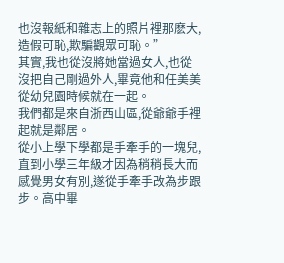也沒報紙和雜志上的照片裡那麽大,造假可恥,欺騙觀眾可恥。”
其實,我也從沒將她當過女人,也從沒把自己剛過外人,畢竟他和任美美從幼兒園時候就在一起。
我們都是來自浙西山區,從爺爺手裡起就是鄰居。
從小上學下學都是手牽手的一塊兒,直到小學三年級才因為稍稍長大而感覺男女有別,遂從手牽手改為步跟步。高中畢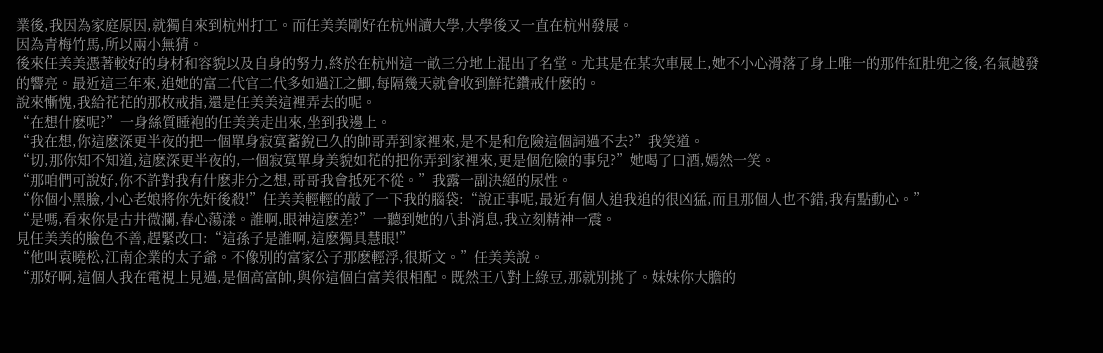業後,我因為家庭原因,就獨自來到杭州打工。而任美美剛好在杭州讀大學,大學後又一直在杭州發展。
因為青梅竹馬,所以兩小無猜。
後來任美美憑著較好的身材和容貌以及自身的努力,終於在杭州這一畝三分地上混出了名堂。尤其是在某次車展上,她不小心滑落了身上唯一的那件紅肚兜之後,名氣越發的響亮。最近這三年來,追她的富二代官二代多如過江之鯽,每隔幾天就會收到鮮花鑽戒什麽的。
說來慚愧,我給花花的那枚戒指,還是任美美這裡弄去的呢。
“在想什麽呢?”一身絲質睡袍的任美美走出來,坐到我邊上。
“我在想,你這麽深更半夜的把一個單身寂寞蓄銳已久的帥哥弄到家裡來,是不是和危險這個詞過不去?”我笑道。
“切,那你知不知道,這麽深更半夜的,一個寂寞單身美貌如花的把你弄到家裡來,更是個危險的事兒?”她喝了口酒,嫣然一笑。
“那咱們可說好,你不許對我有什麽非分之想,哥哥我會抵死不從。”我露一副決絕的尿性。
“你個小黑臉,小心老娘將你先奸後殺!”任美美輕輕的敲了一下我的腦袋:“說正事呢,最近有個人追我追的很凶猛,而且那個人也不錯,我有點動心。”
“是嗎,看來你是古井微瀾,春心蕩漾。誰啊,眼神這麽差?”一聽到她的八卦消息,我立刻精神一震。
見任美美的臉色不善,趕緊改口:“這孫子是誰啊,這麽獨具慧眼!”
“他叫袁曉松,江南企業的太子爺。不像別的富家公子那麽輕浮,很斯文。”任美美說。
“那好啊,這個人我在電視上見過,是個高富帥,與你這個白富美很相配。既然王八對上綠豆,那就別挑了。妹妹你大膽的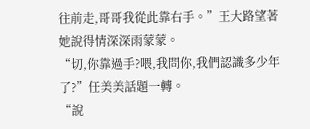往前走,哥哥我從此靠右手。”王大路望著她說得情深深雨蒙蒙。
“切,你靠過手?喂,我問你,我們認識多少年了?”任美美話題一轉。
“說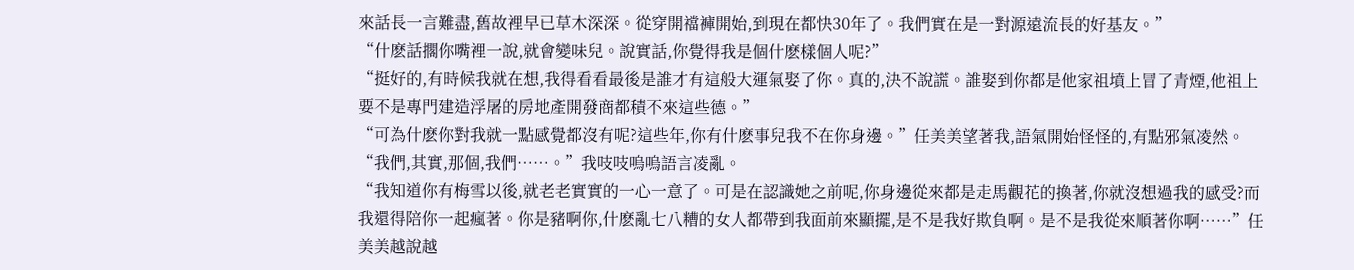來話長一言難盡,舊故裡早已草木深深。從穿開襠褲開始,到現在都快30年了。我們實在是一對源遠流長的好基友。”
“什麽話擱你嘴裡一說,就會變味兒。說實話,你覺得我是個什麽樣個人呢?”
“挺好的,有時候我就在想,我得看看最後是誰才有這般大運氣娶了你。真的,決不說謊。誰娶到你都是他家祖墳上冒了青煙,他祖上要不是專門建造浮屠的房地產開發商都積不來這些德。”
“可為什麽你對我就一點感覺都沒有呢?這些年,你有什麽事兒我不在你身邊。”任美美望著我,語氣開始怪怪的,有點邪氣凌然。
“我們,其實,那個,我們……。”我吱吱嗚嗚語言凌亂。
“我知道你有梅雪以後,就老老實實的一心一意了。可是在認識她之前呢,你身邊從來都是走馬觀花的換著,你就沒想過我的感受?而我還得陪你一起瘋著。你是豬啊你,什麽亂七八糟的女人都帶到我面前來顯擺,是不是我好欺負啊。是不是我從來順著你啊……”任美美越說越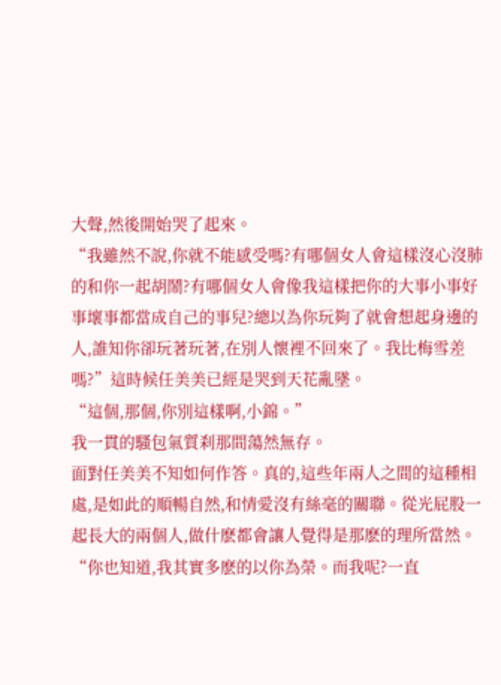大聲,然後開始哭了起來。
“我雖然不說,你就不能感受嗎?有哪個女人會這樣沒心沒肺的和你一起胡鬧?有哪個女人會像我這樣把你的大事小事好事壞事都當成自己的事兒?總以為你玩夠了就會想起身邊的人,誰知你卻玩著玩著,在別人懷裡不回來了。我比梅雪差嗎?”這時候任美美已經是哭到天花亂墜。
“這個,那個,你別這樣啊,小錦。”
我一貫的騷包氣質刹那間蕩然無存。
面對任美美不知如何作答。真的,這些年兩人之間的這種相處,是如此的順暢自然,和情愛沒有絲毫的關聯。從光屁股一起長大的兩個人,做什麽都會讓人覺得是那麽的理所當然。
“你也知道,我其實多麽的以你為榮。而我呢?一直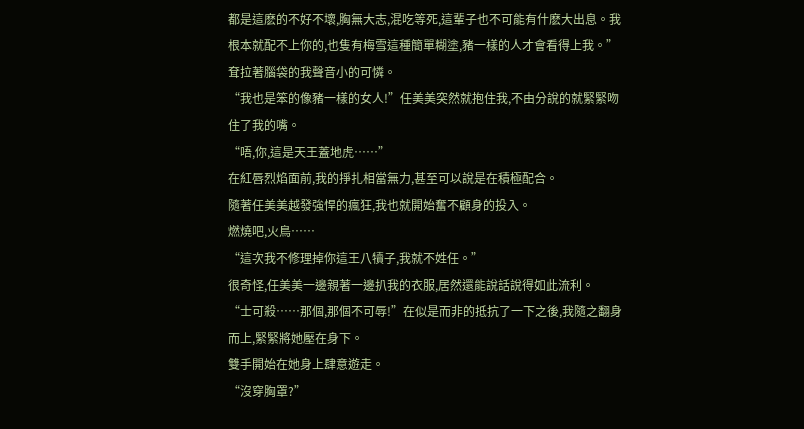都是這麽的不好不壞,胸無大志,混吃等死,這輩子也不可能有什麽大出息。我根本就配不上你的,也隻有梅雪這種簡單糊塗,豬一樣的人才會看得上我。”耷拉著腦袋的我聲音小的可憐。
“我也是笨的像豬一樣的女人!”任美美突然就抱住我,不由分說的就緊緊吻住了我的嘴。
“唔,你,這是天王蓋地虎……”
在紅唇烈焰面前,我的掙扎相當無力,甚至可以說是在積極配合。
隨著任美美越發強悍的瘋狂,我也就開始奮不顧身的投入。
燃燒吧,火鳥……
“這次我不修理掉你這王八犢子,我就不姓任。”
很奇怪,任美美一邊親著一邊扒我的衣服,居然還能說話說得如此流利。
“士可殺……那個,那個不可辱!”在似是而非的抵抗了一下之後,我隨之翻身而上,緊緊將她壓在身下。
雙手開始在她身上肆意遊走。
“沒穿胸罩?”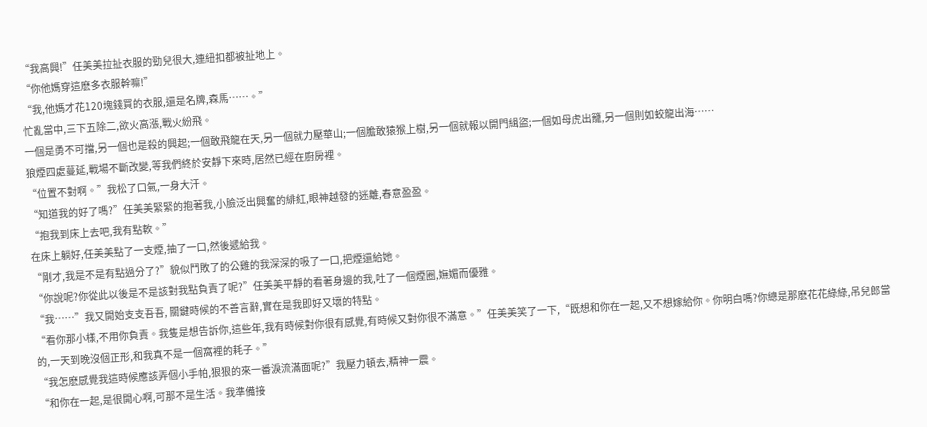“我高興!”任美美拉扯衣服的勁兒很大,連紐扣都被扯地上。
“你他媽穿這麽多衣服幹嘛!”
“我,他媽才花120塊錢買的衣服,還是名牌,森馬……。”
忙亂當中,三下五除二,欲火高漲,戰火紛飛。
一個是勇不可擋,另一個也是殺的興起;一個敢飛龍在天,另一個就力壓華山;一個膽敢猿猴上樹,另一個就報以開門緝盜;一個如母虎出籠,另一個則如蛟龍出海……
狼煙四處蔓延,戰場不斷改變,等我們終於安靜下來時,居然已經在廚房裡。
“位置不對啊。”我松了口氣,一身大汗。
“知道我的好了嗎?”任美美緊緊的抱著我,小臉泛出興奮的緋紅,眼神越發的迷離,春意盈盈。
“抱我到床上去吧,我有點軟。”
在床上躺好,任美美點了一支煙,抽了一口,然後遞給我。
“剛才,我是不是有點過分了?”貌似鬥敗了的公雞的我深深的吸了一口,把煙還給她。
“你說呢?你從此以後是不是該對我點負責了呢?”任美美平靜的看著身邊的我,吐了一個煙圈,嫵媚而優雅。
“我……”我又開始支支吾吾, 關鍵時候的不善言辭,實在是我即好又壞的特點。
“看你那小樣,不用你負責。我隻是想告訴你,這些年,我有時候對你很有感覺,有時候又對你很不滿意。”任美美笑了一下,“既想和你在一起,又不想嫁給你。你明白嗎?你總是那麽花花綠綠,吊兒郎當的,一天到晚沒個正形,和我真不是一個窩裡的耗子。”
“我怎麽感覺我這時候應該弄個小手帕,狠狠的來一番淚流滿面呢?”我壓力頓去,精神一震。
“和你在一起,是很開心啊,可那不是生活。我準備接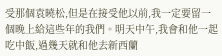受那個袁曉松,但是在接受他以前,我一定要留一個晚上給這些年的我們。明天中午,我會和他一起吃中飯,過幾天就和他去新西蘭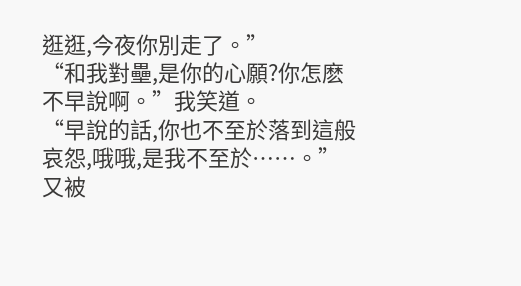逛逛,今夜你別走了。”
“和我對壘,是你的心願?你怎麽不早說啊。”我笑道。
“早說的話,你也不至於落到這般哀怨,哦哦,是我不至於……。”又被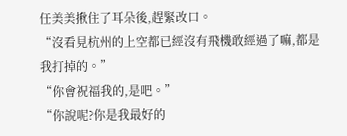任美美揪住了耳朵後,趕緊改口。
“沒看見杭州的上空都已經沒有飛機敢經過了嘛,都是我打掉的。”
“你會祝福我的,是吧。”
“你說呢?你是我最好的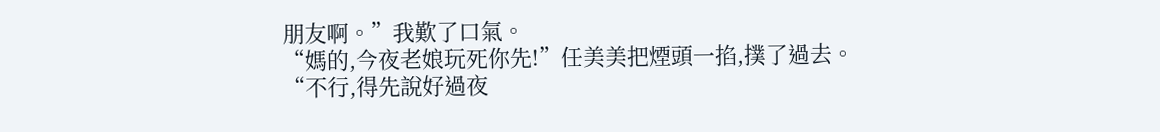朋友啊。”我歎了口氣。
“媽的,今夜老娘玩死你先!”任美美把煙頭一掐,撲了過去。
“不行,得先說好過夜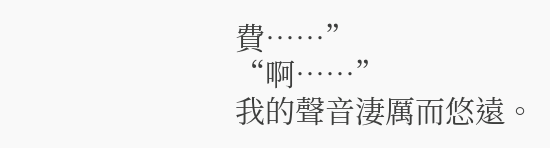費……”
“啊……”
我的聲音淒厲而悠遠。